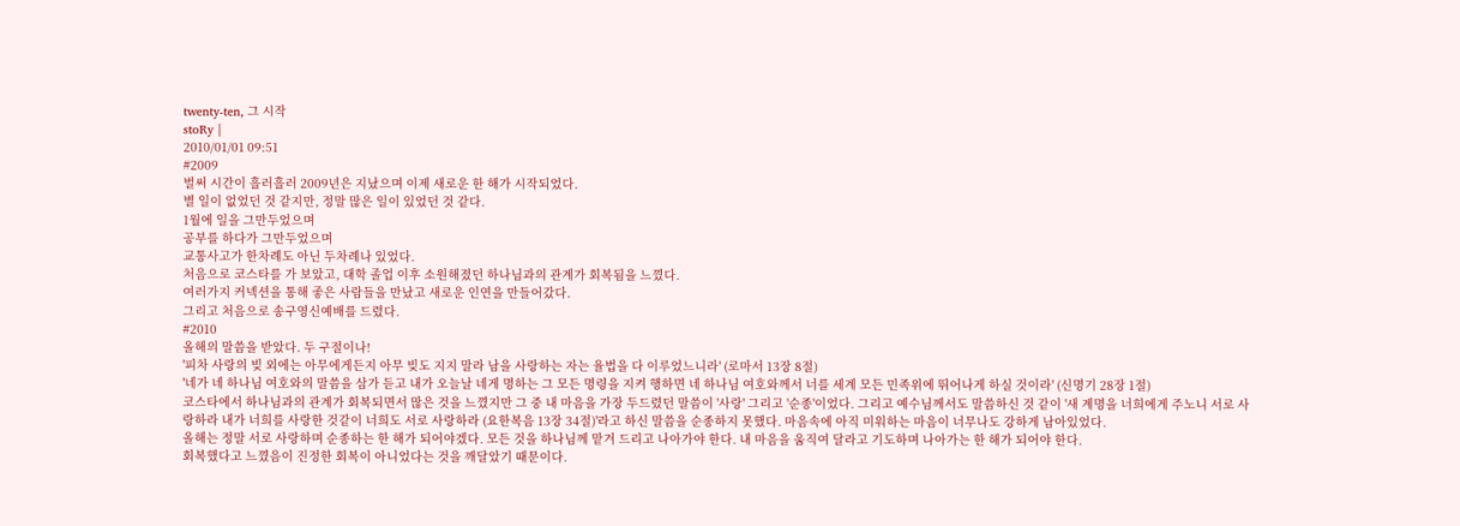twenty-ten, 그 시작
stoRy |
2010/01/01 09:51
#2009
벌써 시간이 흘러흘러 2009년은 지났으며 이제 새로운 한 해가 시작되었다.
별 일이 없었던 것 같지만, 정말 많은 일이 있었던 것 같다.
1월에 일을 그만두었으며
공부를 하다가 그만두었으며
교통사고가 한차례도 아닌 두차례나 있었다.
처음으로 코스타를 가 보았고, 대학 졸업 이후 소원해졌던 하나님과의 관계가 회복됨을 느꼈다.
여러가지 커넥션을 통해 좋은 사람들을 만났고 새로운 인연을 만들어갔다.
그리고 처음으로 송구영신예배를 드렸다.
#2010
올해의 말씀을 받았다. 두 구절이나!
'피차 사랑의 빚 외에는 아무에게든지 아무 빚도 지지 말라 남을 사랑하는 자는 율법을 다 이루었느니라' (로마서 13장 8절)
'네가 네 하나님 여호와의 말씀을 삼가 듣고 내가 오늘날 네게 명하는 그 모든 명령을 지켜 행하면 네 하나님 여호와께서 너를 세계 모든 민족위에 뛰어나게 하실 것이라' (신명기 28장 1절)
코스타에서 하나님과의 관계가 회복되면서 많은 것을 느꼈지만 그 중 내 마음을 가장 두드렸던 말씀이 '사랑' 그리고 '순종'이었다. 그리고 예수님께서도 말씀하신 것 같이 '새 계명을 너희에게 주노니 서로 사랑하라 내가 너희를 사랑한 것같이 너희도 서로 사랑하라 (요한복음 13장 34절)'라고 하신 말씀을 순종하지 못했다. 마음속에 아직 미워하는 마음이 너무나도 강하게 남아있었다.
올해는 정말 서로 사랑하며 순종하는 한 해가 되어야겠다. 모든 것을 하나님께 맡겨 드리고 나아가야 한다. 내 마음을 움직여 달라고 기도하며 나아가는 한 해가 되어야 한다.
회복했다고 느꼈음이 진정한 회복이 아니었다는 것을 깨달았기 때문이다.